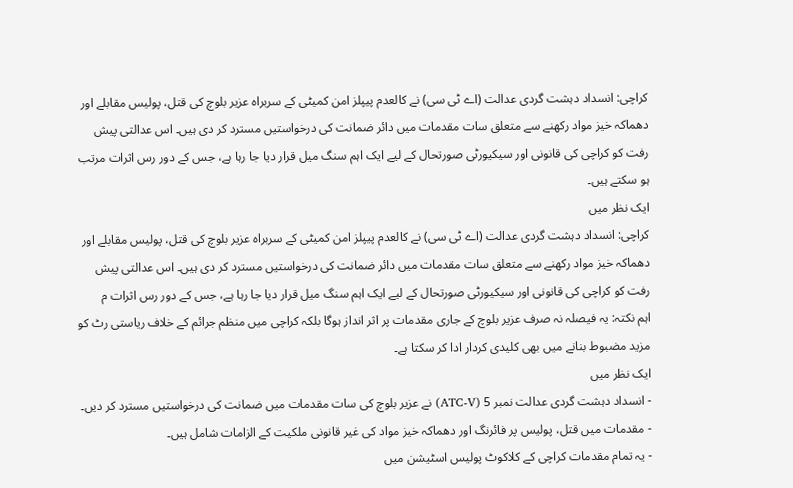کراچی: انسداد دہشت گردی عدالت (اے ٹی سی) نے کالعدم پیپلز امن کمیٹی کے سربراہ عزیر بلوچ کی قتل، پولیس مقابلے اور دھماکہ خیز مواد رکھنے سے متعلق سات مقدمات میں دائر ضمانت کی درخواستیں مسترد کر دی ہیں۔ اس عدالتی پیش رفت کو کراچی کی قانونی اور سیکیورٹی صورتحال کے لیے ایک اہم سنگ میل قرار دیا جا رہا ہے، جس کے دور رس اثرات مرتب ہو سکتے ہیں۔
ایک نظر میں
کراچی: انسداد دہشت گردی عدالت (اے ٹی سی) نے کالعدم پیپلز امن کمیٹی کے سربراہ عزیر بلوچ کی قتل، پولیس مقابلے اور دھماکہ خیز مواد رکھنے سے متعلق سات مقدمات میں دائر ضمانت کی درخواستیں مسترد کر دی ہیں۔ اس عدالتی پیش رفت کو کراچی کی قانونی اور سیکیورٹی صورتحال کے لیے ایک اہم سنگ میل قرار دیا جا رہا ہے، جس کے دور رس اثرات م
اہم نکتہ: یہ فیصلہ نہ صرف عزیر بلوچ کے جاری مقدمات پر اثر انداز ہوگا بلکہ کراچی میں منظم جرائم کے خلاف ریاستی رٹ کو مزید مضبوط بنانے میں بھی کلیدی کردار ادا کر سکتا ہے۔
ایک نظر میں
- انسداد دہشت گردی عدالت نمبر 5 (ATC-V) نے عزیر بلوچ کی سات مقدمات میں ضمانت کی درخواستیں مسترد کر دیں۔
- مقدمات میں قتل، پولیس پر فائرنگ اور دھماکہ خیز مواد کی غیر قانونی ملکیت کے الزامات شامل ہیں۔
- یہ تمام مقدمات کراچی کے کلاکوٹ پولیس اسٹیشن میں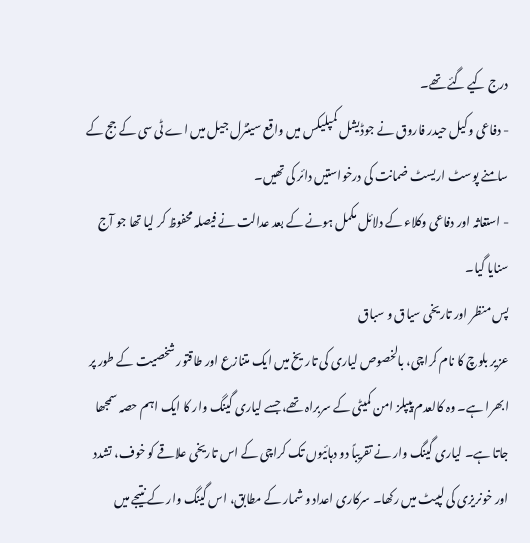درج کیے گئے تھے۔
- دفاعی وکیل حیدر فاروق نے جوڈیشل کمپلیکس میں واقع سینٹرل جیل میں اے ٹی سی کے جج کے سامنے پوسٹ اریسٹ ضمانت کی درخواستیں دائر کی تھیں۔
- استغاثہ اور دفاعی وکلاء کے دلائل مکمل ہونے کے بعد عدالت نے فیصلہ محفوظ کر لیا تھا جو آج سنایا گیا۔
پس منظر اور تاریخی سیاق و سباق
عزیر بلوچ کا نام کراچی، بالخصوص لیاری کی تاریخ میں ایک متنازع اور طاقتور شخصیت کے طور پر ابھرا ہے۔ وہ کالعدم پیپلز امن کمیٹی کے سربراہ تھے، جسے لیاری گینگ وار کا ایک اہم حصہ سمجھا جاتا ہے۔ لیاری گینگ وار نے تقریباً دو دہائیوں تک کراچی کے اس تاریخی علاقے کو خوف، تشدد اور خونریزی کی لپیٹ میں رکھا۔ سرکاری اعداد و شمار کے مطابق، اس گینگ وار کے نتیجے میں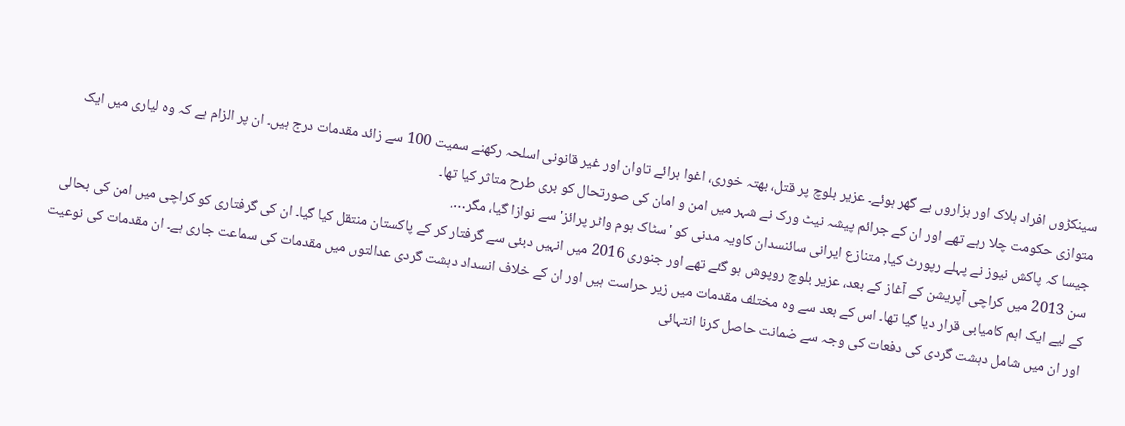سینکڑوں افراد ہلاک اور ہزاروں بے گھر ہوئے۔ عزیر بلوچ پر قتل، بھتہ خوری، اغوا برائے تاوان اور غیر قانونی اسلحہ رکھنے سمیت 100 سے زائد مقدمات درج ہیں۔ ان پر الزام ہے کہ وہ لیاری میں ایک متوازی حکومت چلا رہے تھے اور ان کے جرائم پیشہ نیٹ ورک نے شہر میں امن و امان کی صورتحال کو بری طرح متاثر کیا تھا۔
جیسا کہ پاکش نیوز نے پہلے رپورٹ کیا, متنازع ایرانی سائنسدان کاویہ مدنی کو 'سٹاک ہوم واٹر پرائز' سے نوازا گیا، مگر….
سن 2013 میں کراچی آپریشن کے آغاز کے بعد، عزیر بلوچ روپوش ہو گئے تھے اور جنوری 2016 میں انہیں دبئی سے گرفتار کر کے پاکستان منتقل کیا گیا۔ ان کی گرفتاری کو کراچی میں امن کی بحالی کے لیے ایک اہم کامیابی قرار دیا گیا تھا۔ اس کے بعد سے وہ مختلف مقدمات میں زیر حراست ہیں اور ان کے خلاف انسداد دہشت گردی عدالتوں میں مقدمات کی سماعت جاری ہے۔ ان مقدمات کی نوعیت اور ان میں شامل دہشت گردی کی دفعات کی وجہ سے ضمانت حاصل کرنا انتہائی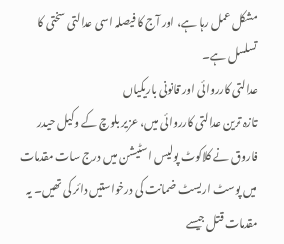مشکل عمل رہا ہے، اور آج کا فیصلہ اسی عدالتی سختی کا تسلسل ہے۔
عدالتی کارروائی اور قانونی باریکیاں
تازہ ترین عدالتی کارروائی میں، عزیر بلوچ کے وکیل حیدر فاروق نے کلاکوٹ پولیس اسٹیشن میں درج سات مقدمات میں پوسٹ اریسٹ ضمانت کی درخواستیں دائر کی تھیں۔ یہ مقدمات قتل جیسے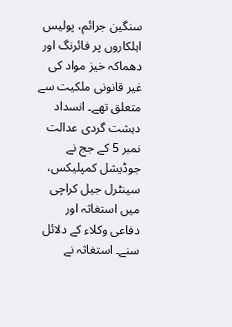سنگین جرائم، پولیس اہلکاروں پر فائرنگ اور دھماکہ خیز مواد کی غیر قانونی ملکیت سے متعلق تھے۔ انسداد دہشت گردی عدالت نمبر 5 کے جج نے جوڈیشل کمپلیکس، سینٹرل جیل کراچی میں استغاثہ اور دفاعی وکلاء کے دلائل سنے۔ استغاثہ نے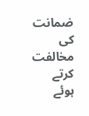ضمانت کی مخالفت کرتے ہوئے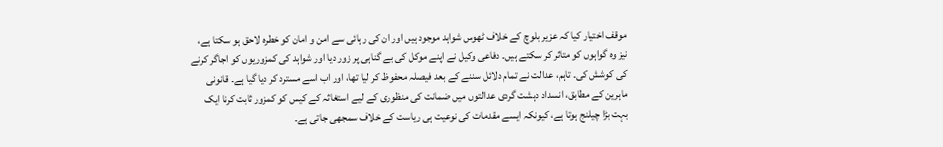موقف اختیار کیا کہ عزیر بلوچ کے خلاف ٹھوس شواہد موجود ہیں اور ان کی رہائی سے امن و امان کو خطرہ لاحق ہو سکتا ہے، نیز وہ گواہوں کو متاثر کر سکتے ہیں۔ دفاعی وکیل نے اپنے موکل کی بے گناہی پر زور دیا اور شواہد کی کمزوریوں کو اجاگر کرنے کی کوشش کی۔ تاہم، عدالت نے تمام دلائل سننے کے بعد فیصلہ محفوظ کر لیا تھا، اور اب اسے مسترد کر دیا گیا ہے۔ قانونی ماہرین کے مطابق، انسداد دہشت گردی عدالتوں میں ضمانت کی منظوری کے لیے استغاثہ کے کیس کو کمزور ثابت کرنا ایک بہت بڑا چیلنج ہوتا ہے، کیونکہ ایسے مقدمات کی نوعیت ہی ریاست کے خلاف سمجھی جاتی ہے۔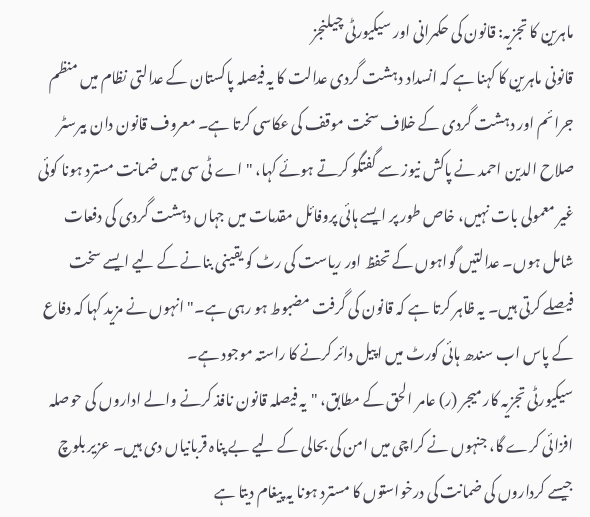ماہرین کا تجزیہ: قانون کی حکمرانی اور سیکیورٹی چیلنجز
قانونی ماہرین کا کہنا ہے کہ انسداد دہشت گردی عدالت کا یہ فیصلہ پاکستان کے عدالتی نظام میں منظم جرائم اور دہشت گردی کے خلاف سخت موقف کی عکاسی کرتا ہے۔ معروف قانون دان بیرسٹر صلاح الدین احمد نے پاکش نیوز سے گفتگو کرتے ہوئے کہا، "اے ٹی سی میں ضمانت مسترد ہونا کوئی غیر معمولی بات نہیں، خاص طور پر ایسے ہائی پروفائل مقدمات میں جہاں دہشت گردی کی دفعات شامل ہوں۔ عدالتیں گواہوں کے تحفظ اور ریاست کی رٹ کو یقینی بنانے کے لیے ایسے سخت فیصلے کرتی ہیں۔ یہ ظاہر کرتا ہے کہ قانون کی گرفت مضبوط ہو رہی ہے۔" انہوں نے مزید کہا کہ دفاع کے پاس اب سندھ ہائی کورٹ میں اپیل دائر کرنے کا راستہ موجود ہے۔
سیکیورٹی تجزیہ کار میجر (ر) عامر الحق کے مطابق، "یہ فیصلہ قانون نافذ کرنے والے اداروں کی حوصلہ افزائی کرے گا، جنہوں نے کراچی میں امن کی بحالی کے لیے بے پناہ قربانیاں دی ہیں۔ عزیر بلوچ جیسے کرداروں کی ضمانت کی درخواستوں کا مسترد ہونا یہ پیغام دیتا ہے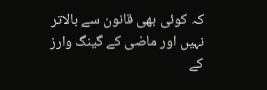کہ کوئی بھی قانون سے بالاتر نہیں اور ماضی کے گینگ وارز کے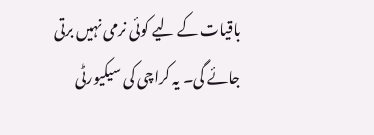باقیات کے لیے کوئی نرمی نہیں برتی جائے گی۔ یہ کراچی کی سیکیورٹی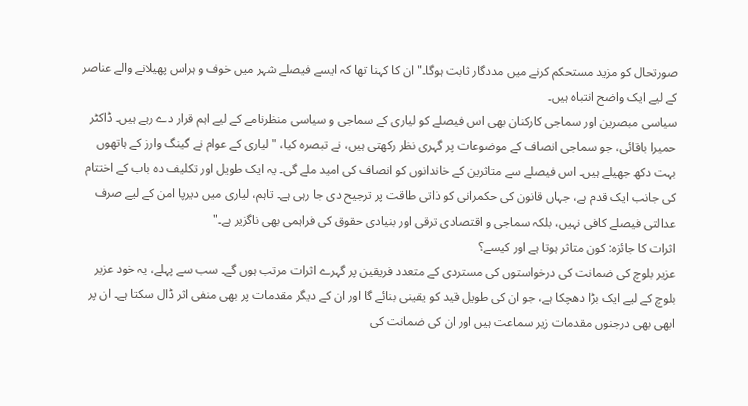صورتحال کو مزید مستحکم کرنے میں مددگار ثابت ہوگا۔" ان کا کہنا تھا کہ ایسے فیصلے شہر میں خوف و ہراس پھیلانے والے عناصر کے لیے ایک واضح انتباہ ہیں۔
سیاسی مبصرین اور سماجی کارکنان بھی اس فیصلے کو لیاری کے سماجی و سیاسی منظرنامے کے لیے اہم قرار دے رہے ہیں۔ ڈاکٹر حمیرا باقائی، جو سماجی انصاف کے موضوعات پر گہری نظر رکھتی ہیں، نے تبصرہ کیا، "لیاری کے عوام نے گینگ وارز کے ہاتھوں بہت دکھ جھیلے ہیں۔ اس فیصلے سے متاثرین کے خاندانوں کو انصاف کی امید ملے گی۔ یہ ایک طویل اور تکلیف دہ باب کے اختتام کی جانب ایک قدم ہے، جہاں قانون کی حکمرانی کو ذاتی طاقت پر ترجیح دی جا رہی ہے۔ تاہم، لیاری میں دیرپا امن کے لیے صرف عدالتی فیصلے کافی نہیں، بلکہ سماجی و اقتصادی ترقی اور بنیادی حقوق کی فراہمی بھی ناگزیر ہے۔"
اثرات کا جائزہ: کون متاثر ہوتا ہے اور کیسے؟
عزیر بلوچ کی ضمانت کی درخواستوں کی مستردی کے متعدد فریقین پر گہرے اثرات مرتب ہوں گے۔ سب سے پہلے، یہ خود عزیر بلوچ کے لیے ایک بڑا دھچکا ہے، جو ان کی طویل قید کو یقینی بنائے گا اور ان کے دیگر مقدمات پر بھی منفی اثر ڈال سکتا ہے۔ ان پر ابھی بھی درجنوں مقدمات زیر سماعت ہیں اور ان کی ضمانت کی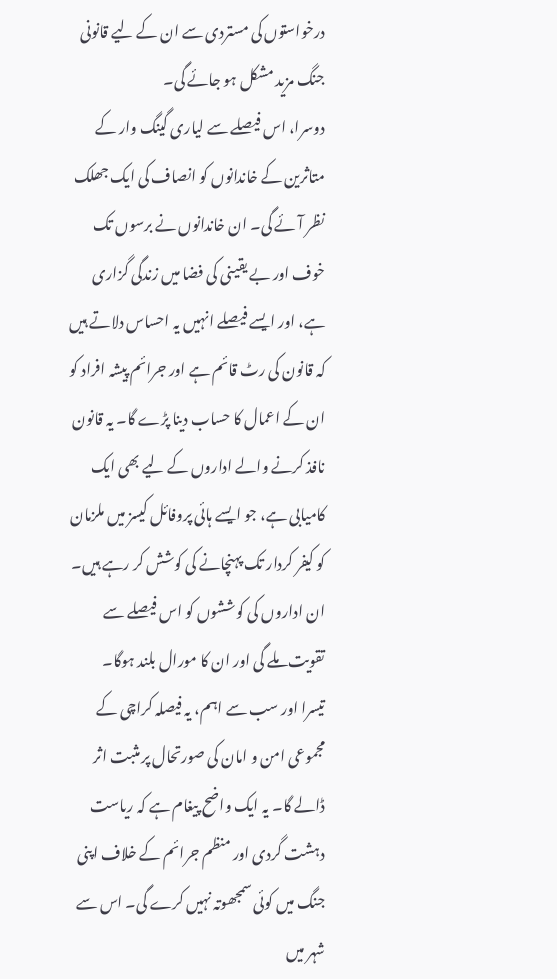درخواستوں کی مستردی سے ان کے لیے قانونی جنگ مزید مشکل ہو جائے گی۔
دوسرا، اس فیصلے سے لیاری گینگ وار کے متاثرین کے خاندانوں کو انصاف کی ایک جھلک نظر آئے گی۔ ان خاندانوں نے برسوں تک خوف اور بے یقینی کی فضا میں زندگی گزاری ہے، اور ایسے فیصلے انہیں یہ احساس دلاتے ہیں کہ قانون کی رٹ قائم ہے اور جرائم پیشہ افراد کو ان کے اعمال کا حساب دینا پڑے گا۔ یہ قانون نافذ کرنے والے اداروں کے لیے بھی ایک کامیابی ہے، جو ایسے ہائی پروفائل کیسز میں ملزمان کو کیفر کردار تک پہنچانے کی کوشش کر رہے ہیں۔ ان اداروں کی کوششوں کو اس فیصلے سے تقویت ملے گی اور ان کا مورال بلند ہوگا۔
تیسرا اور سب سے اہم، یہ فیصلہ کراچی کے مجموعی امن و امان کی صورتحال پر مثبت اثر ڈالے گا۔ یہ ایک واضح پیغام ہے کہ ریاست دہشت گردی اور منظم جرائم کے خلاف اپنی جنگ میں کوئی سمجھوتہ نہیں کرے گی۔ اس سے شہر میں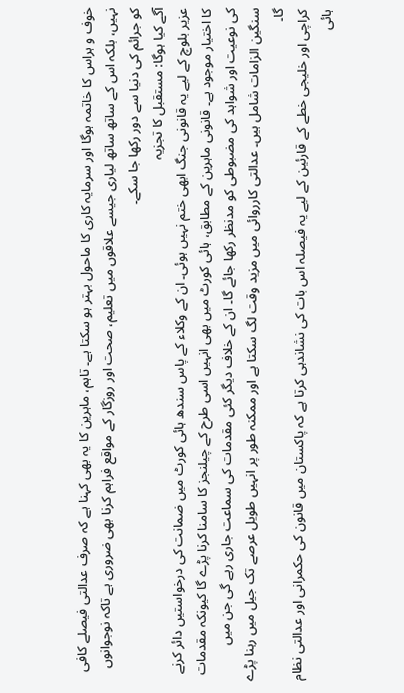خوف و ہراس کا خاتمہ ہوگا اور سرمایہ کاری کا ماحول بہتر ہو سکتا ہے۔ تاہم، ماہرین کا یہ بھی کہنا ہے کہ صرف عدالتی فیصلے کافی نہیں، بلکہ اس کے ساتھ ساتھ لیاری جیسے علاقوں میں تعلیم، صحت اور روزگار کے مواقع فراہم کرنا بھی ضروری ہے تاکہ نوجوانوں کو جرائم کی دنیا سے دور رکھا جا سکے۔
آگے کیا ہوگا: مستقبل کا تجزیہ
عزیر بلوچ کے لیے یہ قانونی جنگ ابھی ختم نہیں ہوئی۔ ان کے وکلاء کے پاس سندھ ہائی کورٹ میں ضمانت کی درخواستیں دائر کرنے کا اختیار موجود ہے۔ قانونی ماہرین کے مطابق، ہائی کورٹ میں بھی انہیں اسی طرح کے چیلنجز کا سامنا کرنا پڑے گا کیونکہ مقدمات کی نوعیت اور شواہد کی مضبوطی کو مدنظر رکھا جائے گا۔ ان کے خلاف دیگر کئی مقدمات کی سماعت جاری رہے گی جن میں سنگین الزامات شامل ہیں۔ عدالتی کارروائی میں مزید وقت لگ سکتا ہے اور ممکنہ طور پر انہیں طویل عرصے تک جیل میں رہنا پڑے گا۔
کراچی اور خلیجی خطے کے قارئین کے لیے یہ فیصلہ اس بات کی نشاندہی کرتا ہے کہ پاکستان میں قانون کی حکمرانی اور عدالتی نظام ہائی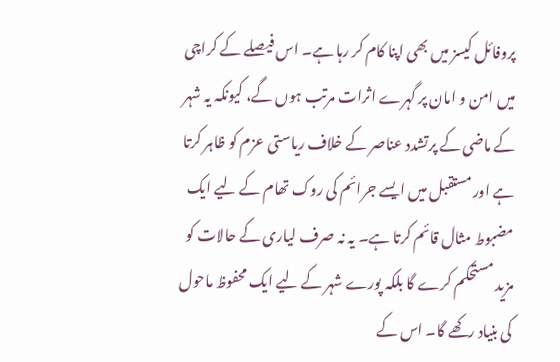پروفائل کیسز میں بھی اپنا کام کر رہا ہے۔ اس فیصلے کے کراچی میں امن و امان پر گہرے اثرات مرتب ہوں گے، کیونکہ یہ شہر کے ماضی کے پرتشدد عناصر کے خلاف ریاستی عزم کو ظاہر کرتا ہے اور مستقبل میں ایسے جرائم کی روک تھام کے لیے ایک مضبوط مثال قائم کرتا ہے۔ یہ نہ صرف لیاری کے حالات کو مزید مستحکم کرے گا بلکہ پورے شہر کے لیے ایک محفوظ ماحول کی بنیاد رکھے گا۔ اس کے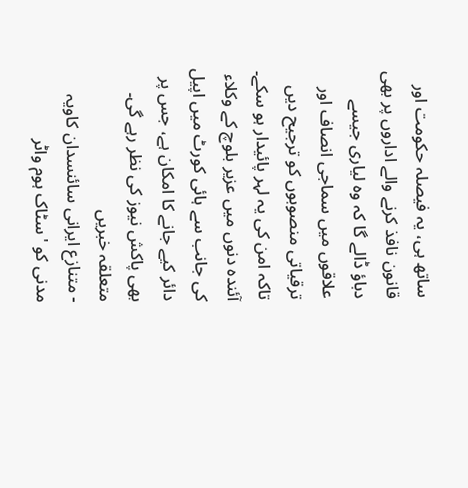ساتھ ہی، یہ فیصلہ حکومت اور قانون نافذ کرنے والے اداروں پر بھی دباؤ ڈالے گا کہ وہ لیاری جیسے علاقوں میں سماجی انصاف اور ترقیاتی منصوبوں کو ترجیح دیں تاکہ امن کی یہ لہر پائیدار ہو سکے۔ آئندہ دنوں میں عزیر بلوچ کے وکلاء کی جانب سے ہائی کورٹ میں اپیل دائر کیے جانے کا امکان ہے، جس پر بھی پاکش نیوز کی نظر رہے گی۔
متعلقہ خبریں
- متنازع ایرانی سائنسدان کاویہ مدنی کو 'سٹاک ہوم واٹر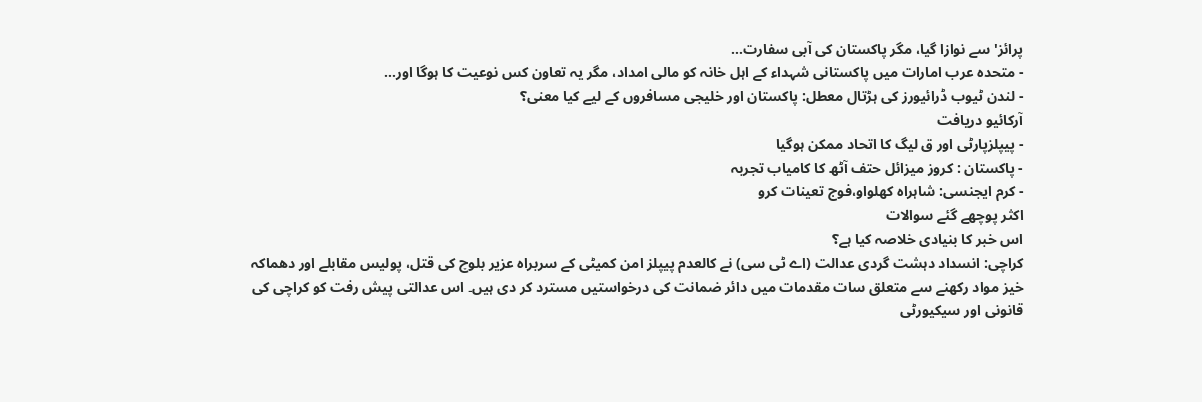پرائز' سے نوازا گیا، مگر پاکستان کی آبی سفارت…
- متحدہ عرب امارات میں پاکستانی شہداء کے اہل خانہ کو مالی امداد، مگر یہ تعاون کس نوعیت کا ہوگا اور…
- لندن ٹیوب ڈرائیورز کی ہڑتال معطل: پاکستان اور خلیجی مسافروں کے لیے کیا معنی؟
آرکائیو دریافت
- پیپلزپارٹی اور ق لیگ کا اتحاد ممکن ہوگیا
- پاکستان : کروز میزائل حتف آٹھ کا کامیاب تجربہ
- کرم ایجنسی: شاہراہ کھلواو،فوج تعینات کرو
اکثر پوچھے گئے سوالات
اس خبر کا بنیادی خلاصہ کیا ہے؟
کراچی: انسداد دہشت گردی عدالت (اے ٹی سی) نے کالعدم پیپلز امن کمیٹی کے سربراہ عزیر بلوچ کی قتل، پولیس مقابلے اور دھماکہ خیز مواد رکھنے سے متعلق سات مقدمات میں دائر ضمانت کی درخواستیں مسترد کر دی ہیں۔ اس عدالتی پیش رفت کو کراچی کی قانونی اور سیکیورٹی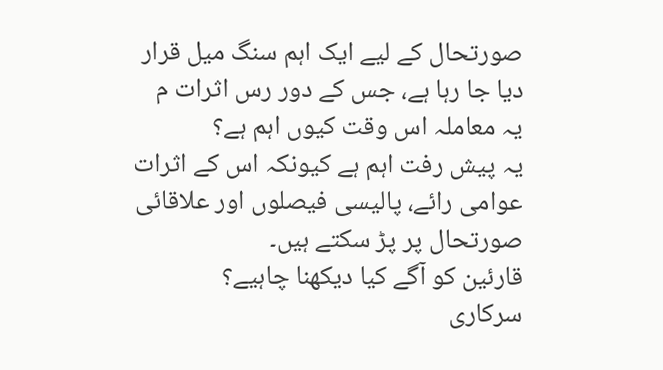صورتحال کے لیے ایک اہم سنگ میل قرار دیا جا رہا ہے، جس کے دور رس اثرات م
یہ معاملہ اس وقت کیوں اہم ہے؟
یہ پیش رفت اہم ہے کیونکہ اس کے اثرات عوامی رائے، پالیسی فیصلوں اور علاقائی صورتحال پر پڑ سکتے ہیں۔
قارئین کو آگے کیا دیکھنا چاہیے؟
سرکاری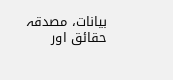بیانات، مصدقہ حقائق اور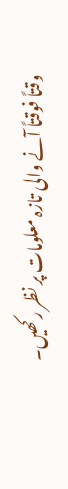وقتاً فوقتاً آنے والی تازہ معلومات پر نظر رکھیں۔